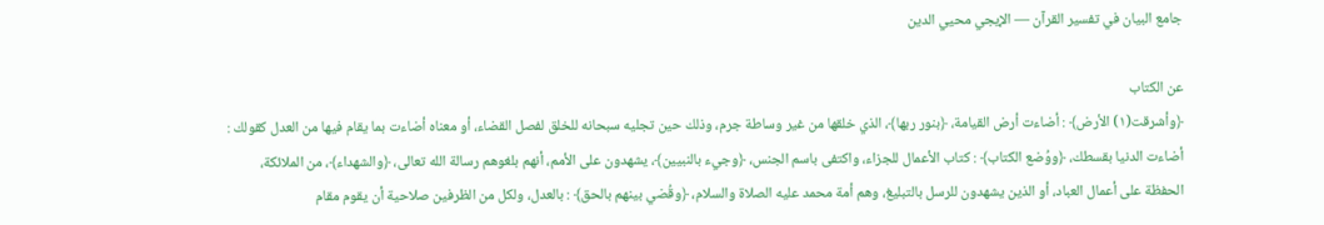جامع البيان في تفسير القرآن — الإيجي محيي الدين

عن الكتاب
﴿وأشرقت(١) الأرض﴾ : أضاءت أرض القيامة، ﴿بنور ربها﴾، الذي خلقها من غير وساطة جرم، وذلك حين تجليه سبحانه للخلق لفصل القضاء، أو معناه أضاءت بما يقام فيها من العدل كقولك : أضاءت الدنيا بقسطك، ﴿ووُضع الكتاب﴾ : كتاب الأعمال للجزاء، واكتفى باسم الجنس، ﴿وجيء بالنبيين﴾، يشهدون على الأمم، أنهم بلغوهم رسالة الله تعالى، ﴿والشهداء﴾، من الملائكة، الحفظة على أعمال العباد، أو الذين يشهدون للرسل بالتبليغ، وهم أمة محمد عليه الصلاة والسلام، ﴿وقُضي بينهم بالحق﴾ : بالعدل، ولكل من الظرفين صلاحية أن يقوم مقام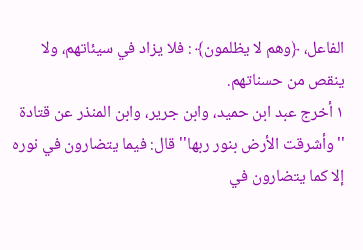الفاعل، ﴿وهم لا يظلمون﴾ : فلا يزاد في سيئاتهم، ولا ينقص من حسناتهم.
١ أخرج عبد ابن حميد، وابن جرير، وابن المنذر عن قتادة ''وأشرقت الأرض بنور ربها'' قال: فيما يتضارون في نوره إلا كما يتضارون في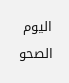اليوم الصحو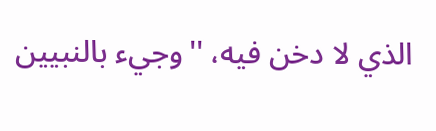الذي لا دخن فيه، ''وجيء بالنبيين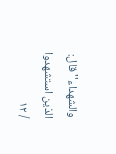والشهداء'' قال: الذين استشهدوا / ١٢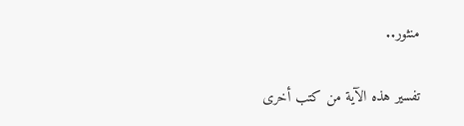منثور..

تفسير هذه الآية من كتب أخرى